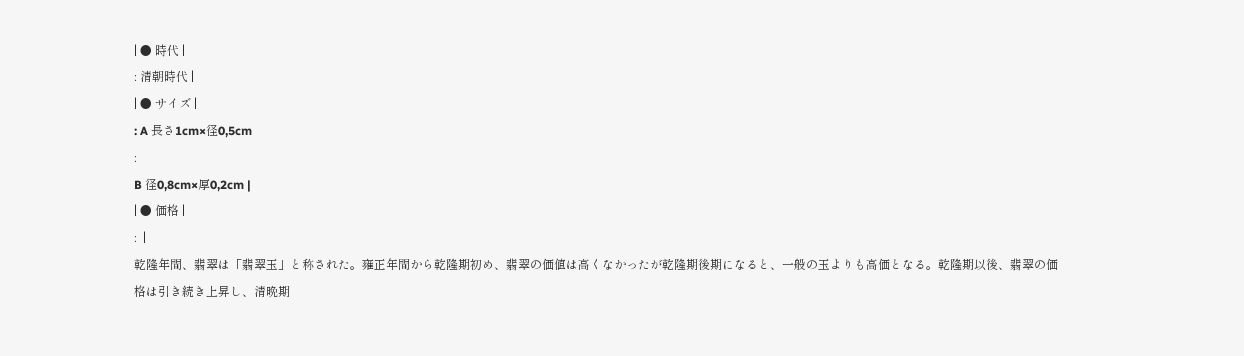| ● 時代 |
: 清朝時代 |
| ● サイズ |
: A 長さ1cm×径0,5cm
:
B 径0,8cm×厚0,2cm |
| ● 価格 |
:  |
乾隆年間、翡翠は「翡翠玉」と称された。雍正年間から乾隆期初め、翡翠の価値は高くなかったが乾隆期後期になると、一般の玉よりも高価となる。乾隆期以後、翡翠の価格は引き続き上昇し、清晩期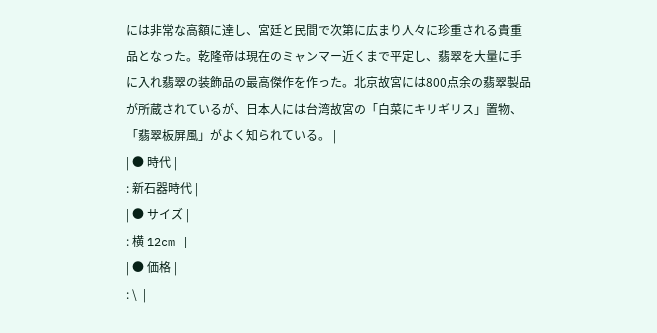には非常な高額に達し、宮廷と民間で次第に広まり人々に珍重される貴重品となった。乾隆帝は現在のミャンマー近くまで平定し、翡翠を大量に手に入れ翡翠の装飾品の最高傑作を作った。北京故宮には800点余の翡翠製品が所蔵されているが、日本人には台湾故宮の「白菜にキリギリス」置物、「翡翠板屏風」がよく知られている。 |
| ● 時代 |
: 新石器時代 |
| ● サイズ |
: 横 12cm |
| ● 価格 |
: \  |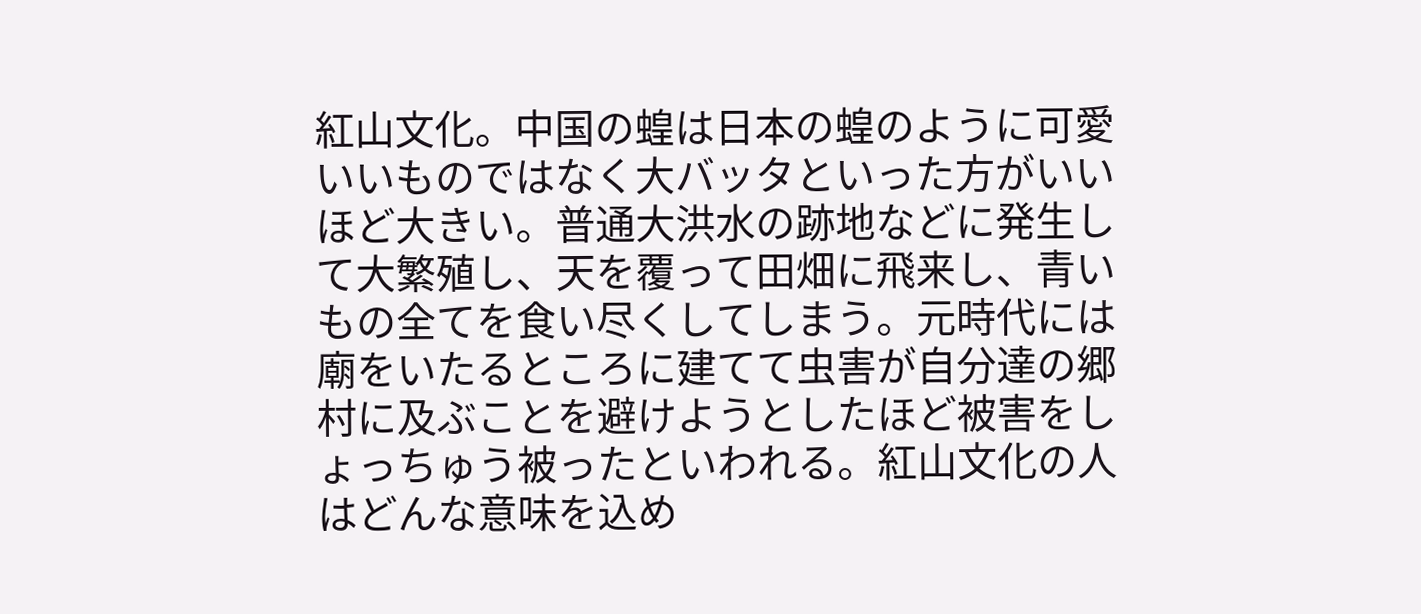紅山文化。中国の蝗は日本の蝗のように可愛いいものではなく大バッタといった方がいいほど大きい。普通大洪水の跡地などに発生して大繁殖し、天を覆って田畑に飛来し、青いもの全てを食い尽くしてしまう。元時代には廟をいたるところに建てて虫害が自分達の郷村に及ぶことを避けようとしたほど被害をしょっちゅう被ったといわれる。紅山文化の人はどんな意味を込め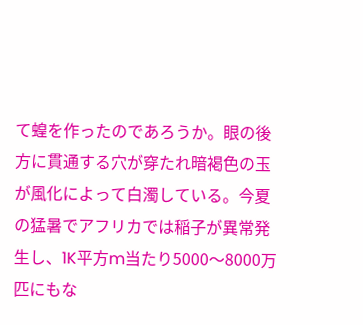て蝗を作ったのであろうか。眼の後方に貫通する穴が穿たれ暗褐色の玉が風化によって白濁している。今夏の猛暑でアフリカでは稲子が異常発生し、1K平方m当たり5000〜8000万匹にもな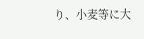り、小麦等に大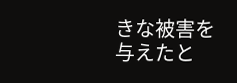きな被害を与えたと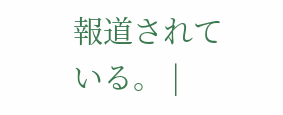報道されている。 |